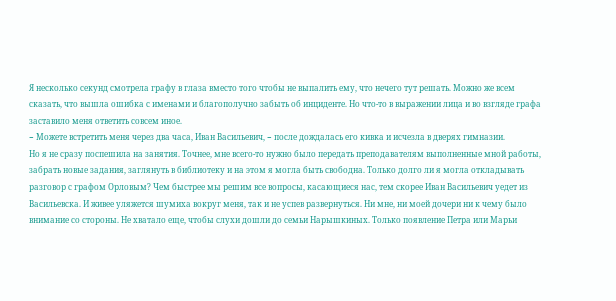Я несколько секунд смотрела графу в глаза вместо того чтобы не выпалить ему, что нечего тут решать. Можно же всем сказать, что вышла ошибка с именами и благополучно забыть об инциденте. Но что-то в выражении лица и во взгляде графа заставило меня ответить совсем иное.
− Можете встретить меня через два часа, Иван Васильевич, − после дождалась его кивка и исчезла в дверях гимназии.
Но я не сразу поспешила на занятия. Точнее, мне всего-то нужно было передать преподавателям выполненные мной работы, забрать новые задания, заглянуть в библиотеку и на этом я могла быть свободна. Только долго ли я могла откладывать разговор с графом Орловым? Чем быстрее мы решим все вопросы, касающиеся нас, тем скорее Иван Васильевич уедет из Васильевска. И живее уляжется шумиха вокруг меня, так и не успев развернуться. Ни мне, ни моей дочери ни к чему было внимание со стороны. Не хватало еще, чтобы слухи дошли до семьи Нарышкиных. Только появление Петра или Марьи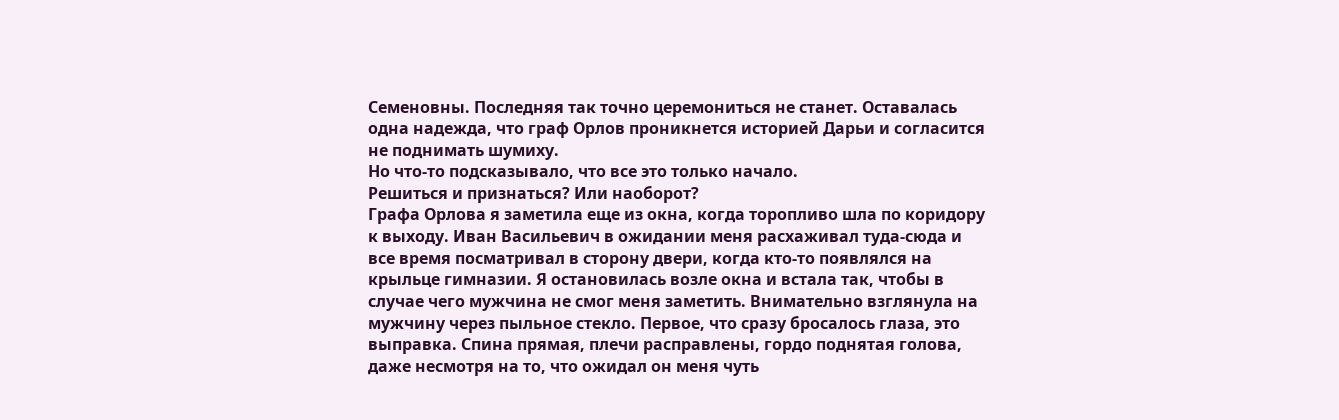Семеновны. Последняя так точно церемониться не станет. Оставалась одна надежда, что граф Орлов проникнется историей Дарьи и согласится не поднимать шумиху.
Но что-то подсказывало, что все это только начало.
Решиться и признаться? Или наоборот?
Графа Орлова я заметила еще из окна, когда торопливо шла по коридору к выходу. Иван Васильевич в ожидании меня расхаживал туда-сюда и все время посматривал в сторону двери, когда кто-то появлялся на крыльце гимназии. Я остановилась возле окна и встала так, чтобы в случае чего мужчина не смог меня заметить. Внимательно взглянула на мужчину через пыльное стекло. Первое, что сразу бросалось глаза, это выправка. Спина прямая, плечи расправлены, гордо поднятая голова, даже несмотря на то, что ожидал он меня чуть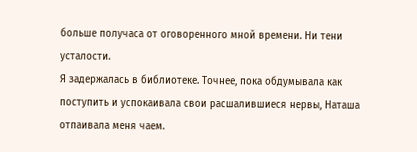больше получаса от оговоренного мной времени. Ни тени усталости.
Я задержалась в библиотеке. Точнее, пока обдумывала как поступить и успокаивала свои расшалившиеся нервы, Наташа отпаивала меня чаем.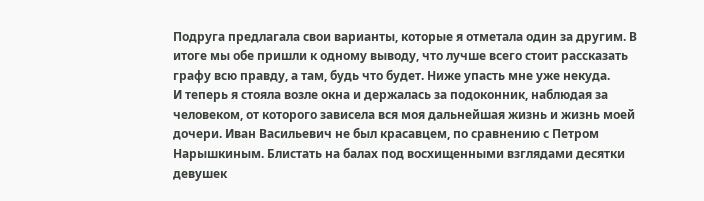Подруга предлагала свои варианты, которые я отметала один за другим. В итоге мы обе пришли к одному выводу, что лучше всего стоит рассказать графу всю правду, а там, будь что будет. Ниже упасть мне уже некуда.
И теперь я стояла возле окна и держалась за подоконник, наблюдая за человеком, от которого зависела вся моя дальнейшая жизнь и жизнь моей дочери. Иван Васильевич не был красавцем, по сравнению с Петром Нарышкиным. Блистать на балах под восхищенными взглядами десятки девушек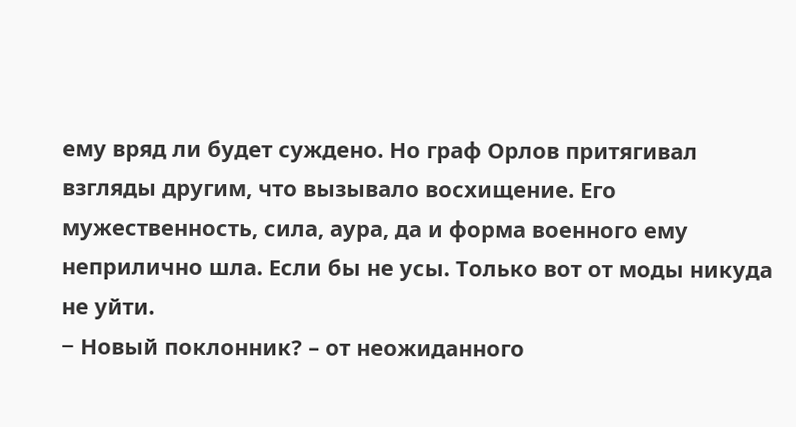ему вряд ли будет суждено. Но граф Орлов притягивал взгляды другим, что вызывало восхищение. Его мужественность, сила, аура, да и форма военного ему неприлично шла. Если бы не усы. Только вот от моды никуда не уйти.
− Новый поклонник? – от неожиданного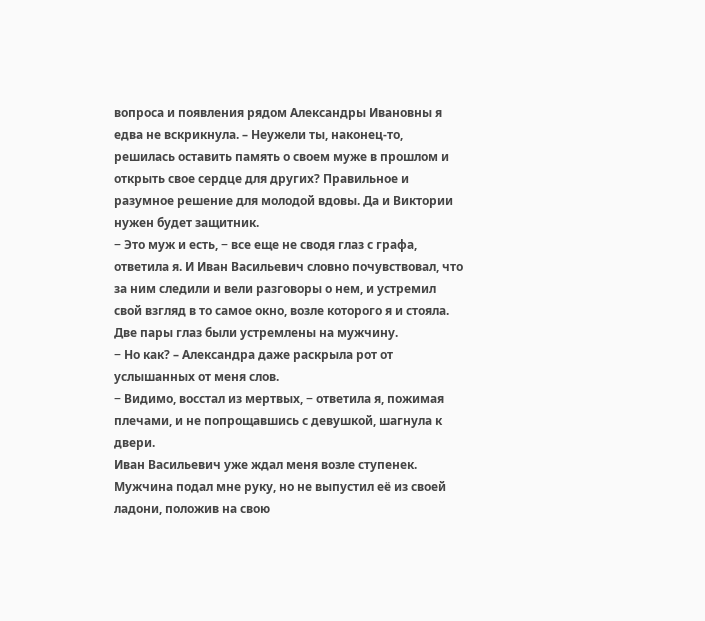вопроса и появления рядом Александры Ивановны я едва не вскрикнула. – Неужели ты, наконец-то, решилась оставить память о своем муже в прошлом и открыть свое сердце для других? Правильное и разумное решение для молодой вдовы. Да и Виктории нужен будет защитник.
− Это муж и есть, − все еще не сводя глаз с графа, ответила я. И Иван Васильевич словно почувствовал, что за ним следили и вели разговоры о нем, и устремил свой взгляд в то самое окно, возле которого я и стояла. Две пары глаз были устремлены на мужчину.
− Но как? – Александра даже раскрыла рот от услышанных от меня слов.
− Видимо, восстал из мертвых, − ответила я, пожимая плечами, и не попрощавшись с девушкой, шагнула к двери.
Иван Васильевич уже ждал меня возле ступенек. Мужчина подал мне руку, но не выпустил её из своей ладони, положив на свою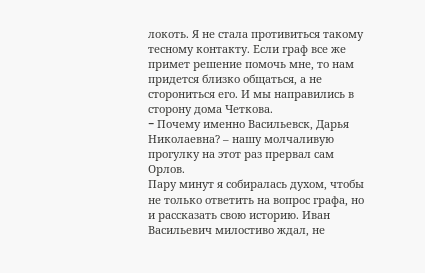локоть. Я не стала противиться такому тесному контакту. Если граф все же примет решение помочь мне, то нам придется близко общаться, а не сторониться его. И мы направились в сторону дома Четкова.
− Почему именно Васильевск, Дарья Николаевна? – нашу молчаливую прогулку на этот раз прервал сам Орлов.
Пару минут я собиралась духом, чтобы не только ответить на вопрос графа, но и рассказать свою историю. Иван Васильевич милостиво ждал, не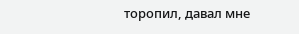торопил, давал мне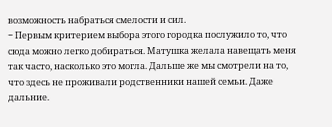возможность набраться смелости и сил.
− Первым критерием выбора этого городка послужило то, что сюда можно легко добираться. Матушка желала навещать меня так часто, насколько это могла. Дальше же мы смотрели на то, что здесь не проживали родственники нашей семьи. Даже дальние.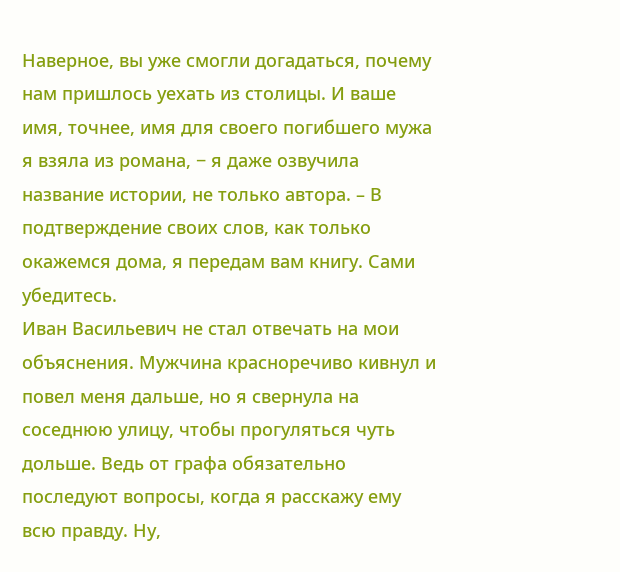Наверное, вы уже смогли догадаться, почему нам пришлось уехать из столицы. И ваше имя, точнее, имя для своего погибшего мужа я взяла из романа, − я даже озвучила название истории, не только автора. – В подтверждение своих слов, как только окажемся дома, я передам вам книгу. Сами убедитесь.
Иван Васильевич не стал отвечать на мои объяснения. Мужчина красноречиво кивнул и повел меня дальше, но я свернула на соседнюю улицу, чтобы прогуляться чуть дольше. Ведь от графа обязательно последуют вопросы, когда я расскажу ему всю правду. Ну,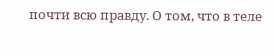почти всю правду. О том, что в теле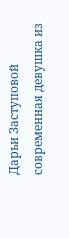Дарьи Заступовой современная девушка из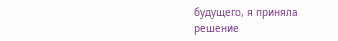будущего, я приняла решение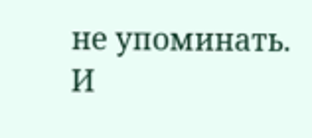не упоминать.
И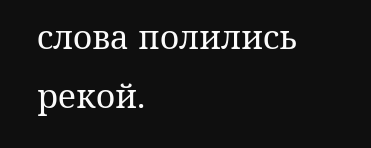слова полились рекой.